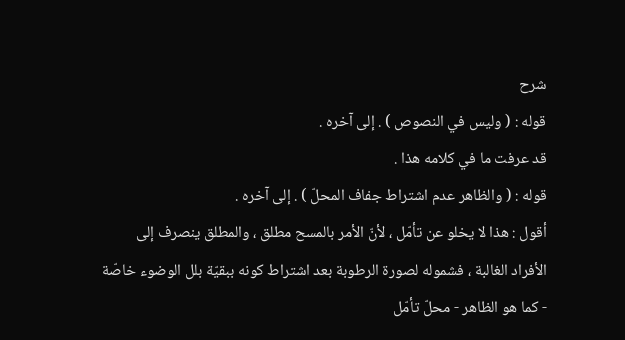شرح
قوله : ( وليس في النصوص ) . إلى آخره .
قد عرفت ما في كلامه هذا .
قوله : ( والظاهر عدم اشتراط جفاف المحلّ ) . إلى آخره .
أقول : هذا لا يخلو عن تأمّل ، لأنّ الأمر بالمسح مطلق ، والمطلق ينصرف إلى الأفراد الغالبة ، فشموله لصورة الرطوبة بعد اشتراط كونه ببقيّة بلل الوضوء خاصّة - كما هو الظاهر - محلّ تأمّل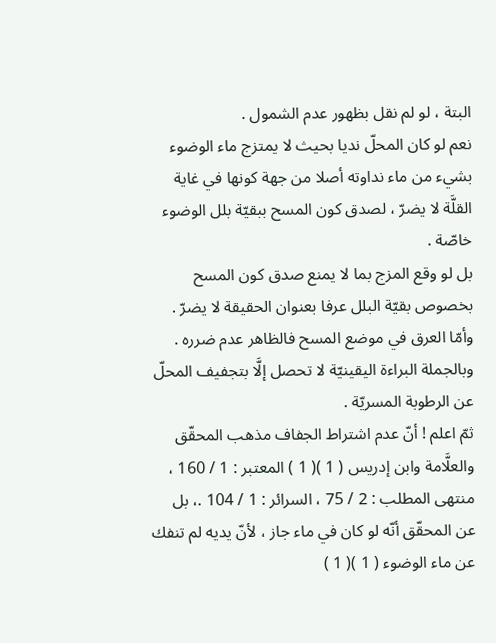البتة ، لو لم نقل بظهور عدم الشمول .
نعم لو كان المحلّ نديا بحيث لا يمتزج ماء الوضوء بشيء من ماء نداوته أصلا من جهة كونها في غاية القلَّة لا يضرّ ، لصدق كون المسح ببقيّة بلل الوضوء خاصّة .
بل لو وقع المزج بما لا يمنع صدق كون المسح بخصوص بقيّة البلل عرفا بعنوان الحقيقة لا يضرّ .
وأمّا العرق في موضع المسح فالظاهر عدم ضرره .
وبالجملة البراءة اليقينيّة لا تحصل إلَّا بتجفيف المحلّ عن الرطوبة المسريّة .
ثمّ اعلم ! أنّ عدم اشتراط الجفاف مذهب المحقّق والعلَّامة وابن إدريس ( 1 )( 1 ) المعتبر : 1 / 160 ، منتهى المطلب : 2 / 75 ، السرائر : 1 / 104 .، بل عن المحقّق أنّه لو كان في ماء جاز ، لأنّ يديه لم تنفك عن ماء الوضوء ( 1 )( 1 )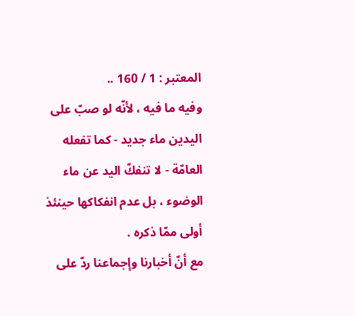المعتبر : 1 / 160 ..
وفيه ما فيه ، لأنّه لو صبّ على اليدين ماء جديد - كما تفعله العامّة - لا تنفكّ اليد عن ماء الوضوء ، بل عدم انفكاكها حينئذ أولى ممّا ذكره .
مع أنّ أخبارنا وإجماعنا ردّ على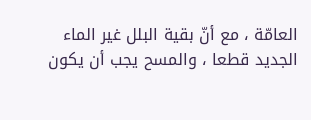العامّة ، مع أنّ بقية البلل غير الماء الجديد قطعا ، والمسح يجب أن يكون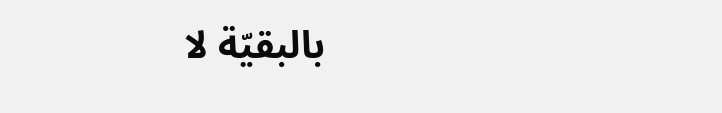بالبقيّة لا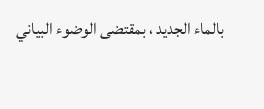بالماء الجديد ، بمقتضى الوضوء البياني